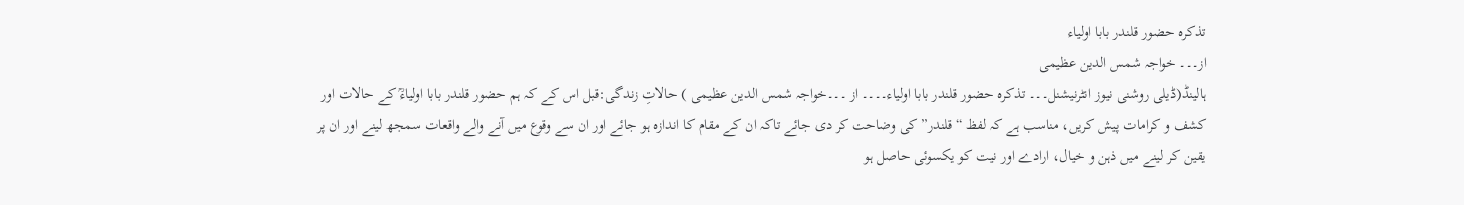تذکرہ حضور قلندر بابا اولیاء
از۔۔۔ خواجہ شمس الدین عظیمی
ہالینڈ(ڈیلی روشنی نیوز انٹرنیشنل۔۔۔ تذکرہ حضور قلندر بابا اولیاء۔۔۔۔ از ۔۔۔خواجہ شمس الدین عظیمی ) حالاتِ زندگی:قبل اس کے کہ ہم حضور قلندر بابا اولیاءؒ کے حالات اور کشف و کرامات پیش کریں، مناسب ہے کہ لفظ “قلندر” کی وضاحت کر دی جائے تاکہ ان کے مقام کا اندازہ ہو جائے اور ان سے وقوع میں آنے والے واقعات سمجھ لینے اور ان پر یقین کر لینے میں ذہن و خیال، ارادے اور نیت کو یکسوئی حاصل ہو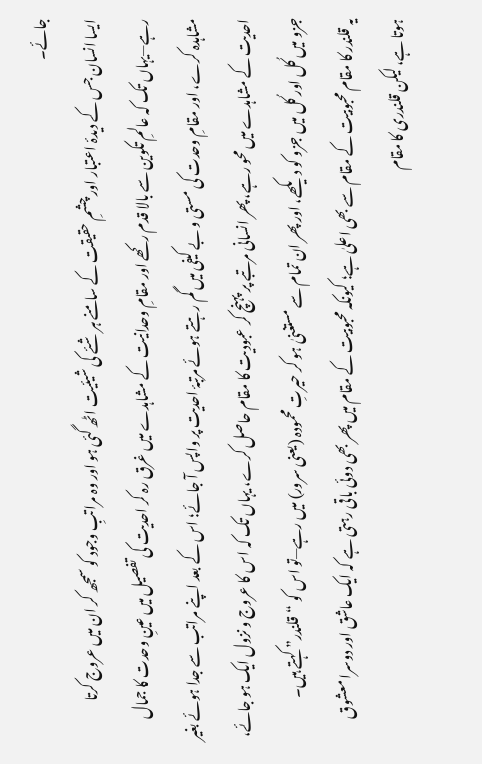جائے۔
ایسا انسان جس کے دیدۂ اعتبار اور چشمِ حقیقت کے سامنے ہر شئے کی شیئیت اٹھ گئی ہو اور وہ مراتبِ وجود کو سمجھ کر ان میں عروج کرتا رہے—یہاں تک کہ عالمِ تکوین سے بالا قدم رکھے اور مقامِ وحدانیت کے مشاہدے میں غرق رہ کر احدیت کی تفصیل میں عینِ وحدت کا جمال مشاہدہ کرے، اور مقامِ وحدت کی مستی و بے کیفی میں گم رہتے ہوئے مرتبۂ احدیت پر واپس آ جائے؛ اس کے بعد اپنے مراتب سے جدا ہوئے بغیر احدیت کے مشاہدے میں محو رہے، پھر انسانی مرتبے پر پہنچ کر عبودیت کا مقام حاصل کرے، یہاں تک کہ اس کا عروج و نزول ایک ہو جائے، جزو میں کُل اور کُل میں جزو کو دیکھے، اور پھر ان تمام سے مستغنیٰ ہو کر حیرتِ محمودہ (یعنی سرور) میں رہے—تو اس کو “قلندر” کہتے ہیں۔
یہ قلندر کا مقام محبوبیت کے مقام سے بھی اعلیٰ ہے؛ کیونکہ محبوبیت کے مقام میں پھر بھی دوئی باقی رہتی ہے کہ ایک عاشق اور دوسرا معشوق ہوتا ہے، لیکن قلندری کا مقام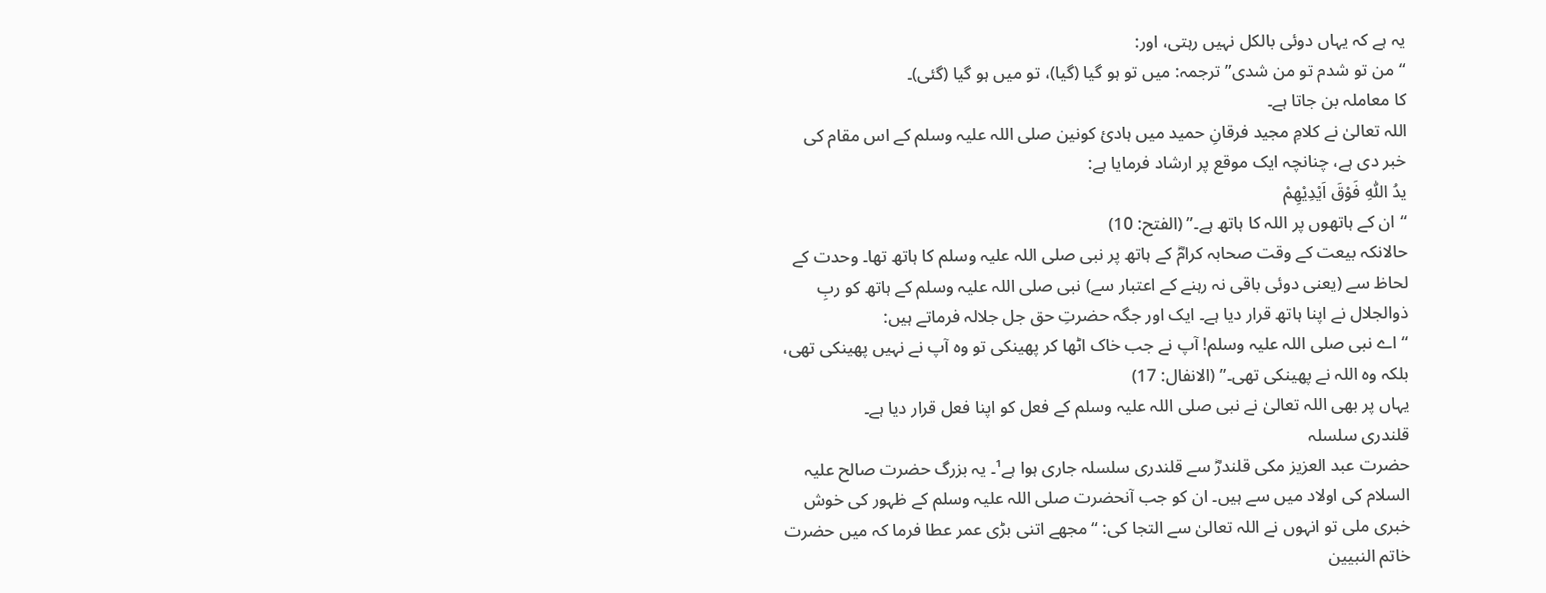یہ ہے کہ یہاں دوئی بالکل نہیں رہتی، اور:
“من تو شدم تو من شدی” ترجمہ: میں تو ہو گیا (گیا)، تو میں ہو گیا (گئی)۔
کا معاملہ بن جاتا ہے۔
اللہ تعالیٰ نے کلامِ مجید فرقانِ حمید میں ہادیٔ کونین صلی اللہ علیہ وسلم کے اس مقام کی خبر دی ہے، چنانچہ ایک موقع پر ارشاد فرمایا ہے:
یدُ اللّٰہِ فَوْقَ اَیْدِیْھِمْ
“ان کے ہاتھوں پر اللہ کا ہاتھ ہے۔” (الفتح: 10)
حالانکہ بیعت کے وقت صحابہ کرامؓ کے ہاتھ پر نبی صلی اللہ علیہ وسلم کا ہاتھ تھا۔ وحدت کے لحاظ سے (یعنی دوئی باقی نہ رہنے کے اعتبار سے) نبی صلی اللہ علیہ وسلم کے ہاتھ کو ربِ ذوالجلال نے اپنا ہاتھ قرار دیا ہے۔ ایک اور جگہ حضرتِ حق جل جلالہ فرماتے ہیں:
“اے نبی صلی اللہ علیہ وسلم! آپ نے جب خاک اٹھا کر پھینکی تو وہ آپ نے نہیں پھینکی تھی، بلکہ وہ اللہ نے پھینکی تھی۔” (الانفال: 17)
یہاں پر بھی اللہ تعالیٰ نے نبی صلی اللہ علیہ وسلم کے فعل کو اپنا فعل قرار دیا ہے۔
قلندری سلسلہ
حضرت عبد العزیز مکی قلندرؓ سے قلندری سلسلہ جاری ہوا ہے¹۔ یہ بزرگ حضرت صالح علیہ السلام کی اولاد میں سے ہیں۔ ان کو جب آنحضرت صلی اللہ علیہ وسلم کے ظہور کی خوش خبری ملی تو انہوں نے اللہ تعالیٰ سے التجا کی: “مجھے اتنی بڑی عمر عطا فرما کہ میں حضرت خاتم النبیین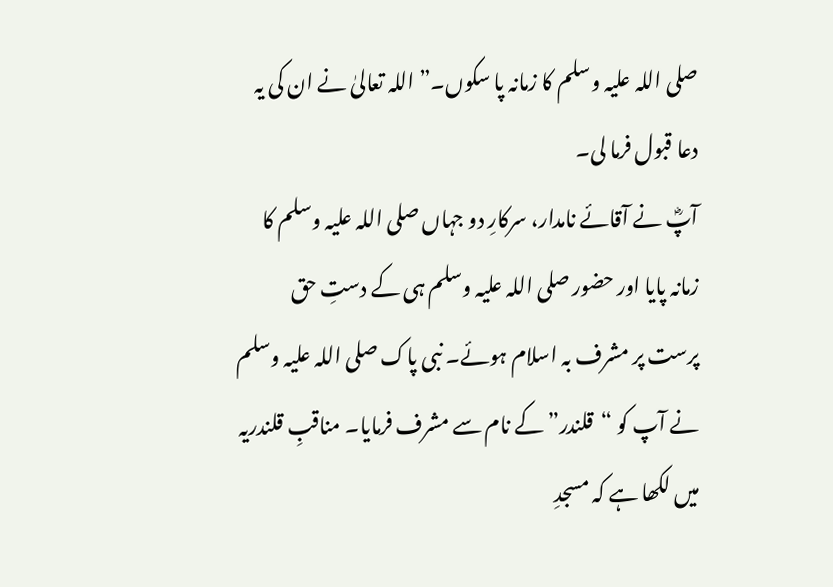صلی اللہ علیہ وسلم کا زمانہ پا سکوں۔” اللہ تعالیٰ نے ان کی یہ دعا قبول فرما لی۔
آپؓ نے آقائے نامدار، سرکارِ دو جہاں صلی اللہ علیہ وسلم کا زمانہ پایا اور حضور صلی اللہ علیہ وسلم ہی کے دستِ حق پرست پر مشرف بہ اسلام ہوئے۔ نبی پاک صلی اللہ علیہ وسلم نے آپ کو “قلندر” کے نام سے مشرف فرمایا۔ مناقبِ قلندریہ میں لکھا ہے کہ مسجدِ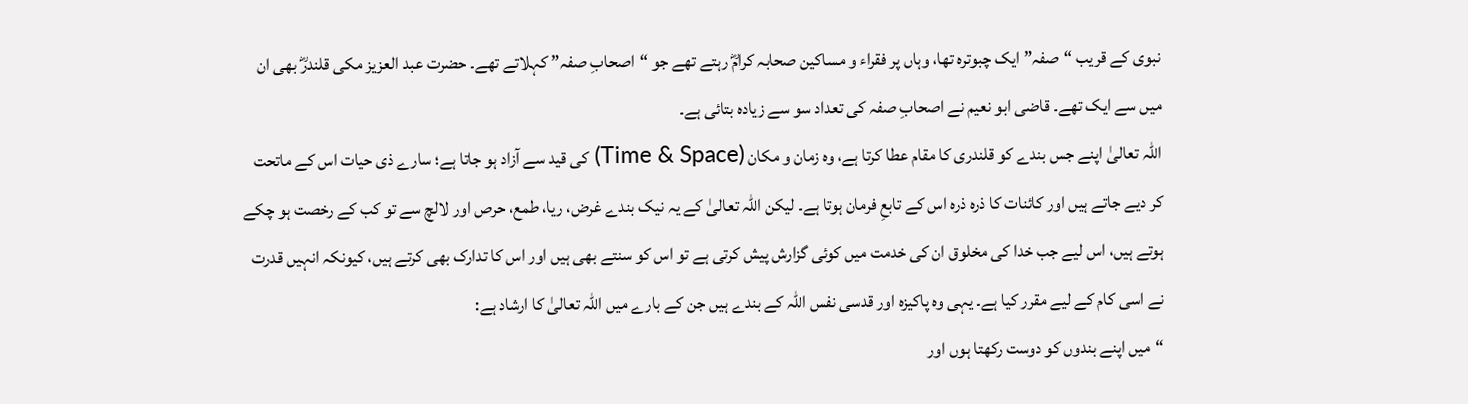نبوی کے قریب “صفہ” ایک چبوترہ تھا، وہاں پر فقراء و مساکین صحابہ کرامؓ رہتے تھے جو “اصحابِ صفہ” کہلاتے تھے۔ حضرت عبد العزیز مکی قلندرؓ بھی ان میں سے ایک تھے۔ قاضی ابو نعیم نے اصحابِ صفہ کی تعداد سو سے زیادہ بتائی ہے۔
اللہ تعالیٰ اپنے جس بندے کو قلندری کا مقام عطا کرتا ہے، وہ زمان و مکان (Time & Space) کی قید سے آزاد ہو جاتا ہے؛ سارے ذی حیات اس کے ماتحت کر دیے جاتے ہیں اور کائنات کا ذرہ ذرہ اس کے تابعِ فرمان ہوتا ہے۔ لیکن اللہ تعالیٰ کے یہ نیک بندے غرض، ریا، طمع، حرص اور لالچ سے تو کب کے رخصت ہو چکے ہوتے ہیں، اس لیے جب خدا کی مخلوق ان کی خدمت میں کوئی گزارش پیش کرتی ہے تو اس کو سنتے بھی ہیں اور اس کا تدارک بھی کرتے ہیں، کیونکہ انہیں قدرت نے اسی کام کے لیے مقرر کیا ہے۔ یہی وہ پاکیزہ اور قدسی نفس اللہ کے بندے ہیں جن کے بارے میں اللہ تعالیٰ کا ارشاد ہے:
“میں اپنے بندوں کو دوست رکھتا ہوں اور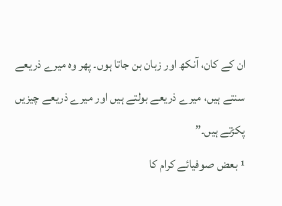ان کے کان، آنکھ اور زبان بن جاتا ہوں۔ پھر وہ میرے ذریعے سنتے ہیں، میرے ذریعے بولتے ہیں اور میرے ذریعے چیزیں پکڑتے ہیں۔”
¹ بعض صوفیائے کرام کا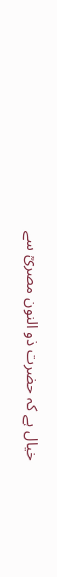خیال ہے کہ حضرت ذو النون مصریؒ سے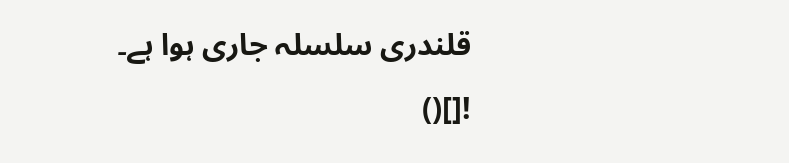قلندری سلسلہ جاری ہوا ہے۔
![]()